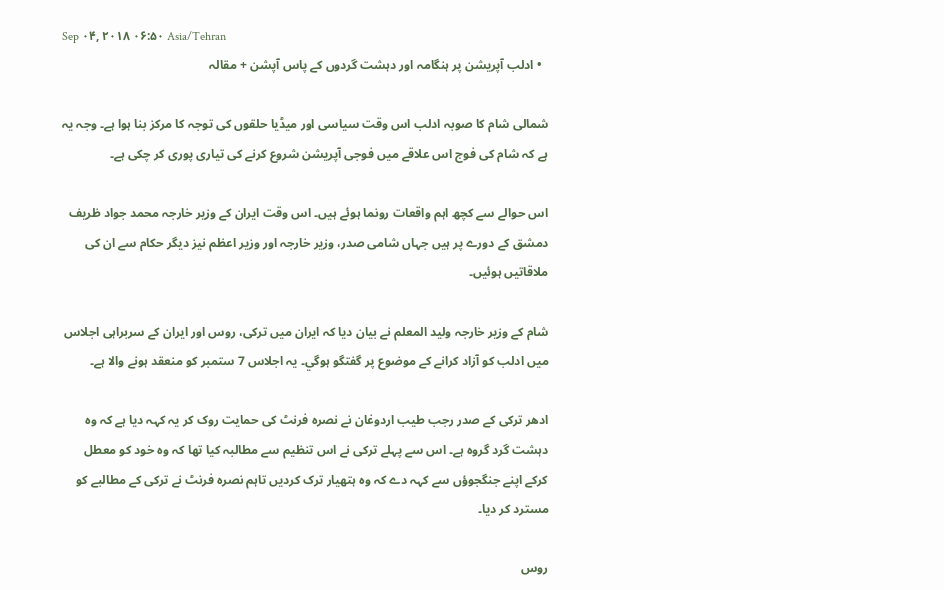Sep ۰۴, ۲۰۱۸ ۰۶:۵۰ Asia/Tehran
  • ادلب آپریشن پر ہنگامہ اور دہشت گردوں کے پاس آپشن + مقالہ

شمالی شام کا صوبہ ادلب اس وقت سیاسی اور میڈیا حلقوں کی توجہ کا مرکز بنا ہوا ہے۔ وجہ یہ ہے کہ شام کی فوج اس علاقے میں فوجی آپریشن شروع کرنے کی تیاری پوری کر چکی ہے۔

اس حوالے سے کچھ اہم واقعات رونما ہوئے ہیں۔ اس وقت ایران کے وزیر خارجہ محمد جواد ظریف دمشق کے دورے پر ہیں جہاں شامی صدر، وزیر خارجہ اور وزیر اعظم نیز دیگر حکام سے ان کی ملاقاتیں ہوئیں۔

شام کے وزیر خارجہ ولید المعلم نے بیان دیا کہ ایران میں ترکی، روس اور ایران کے سربراہی اجلاس میں ادلب کو آزاد کرانے کے موضوع پر گفتگو ہوگي۔ یہ اجلاس 7 ستمبر کو منعقد ہونے والا ہے۔

ادھر ترکی کے صدر رجب طیب اردوغان نے نصرہ فرنٹ کی حمایت روک کر یہ کہہ دیا ہے کہ وہ دہشت گرد گروہ ہے۔ اس سے پہلے ترکی نے اس تنظیم سے مطالبہ کیا تھا کہ وہ خود کو معطل کرکے اپنے جنگجوؤں سے کہہ دے کہ وہ ہتھیار ترک کردیں تاہم نصرہ فرنٹ نے ترکی کے مطالبے کو مسترد کر دیا۔

روس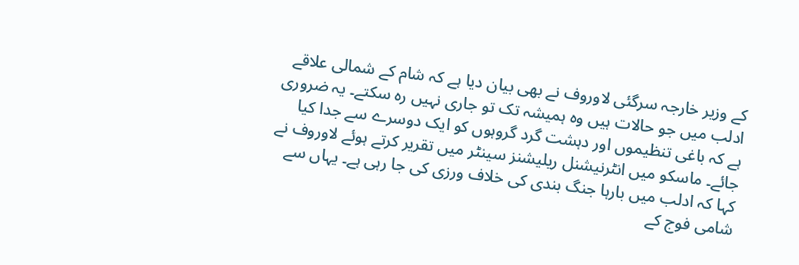کے وزیر خارجہ سرگئی لاوروف نے بھی بیان دیا ہے کہ شام کے شمالی علاقے ادلب میں جو حالات ہیں وہ ہمیشہ تک تو جاری نہیں رہ سکتے۔ یہ ضروری ہے کہ باغی تنظیموں اور دہشت گرد گروہوں کو ایک دوسرے سے جدا کیا جائے۔ ماسکو میں انٹرنیشنل ریلیشنز سینٹر میں تقریر کرتے ہوئے لاوروف نے کہا کہ ادلب میں بارہا جنگ بندی کی خلاف ورزی کی جا رہی ہے۔ یہاں سے شامی فوج کے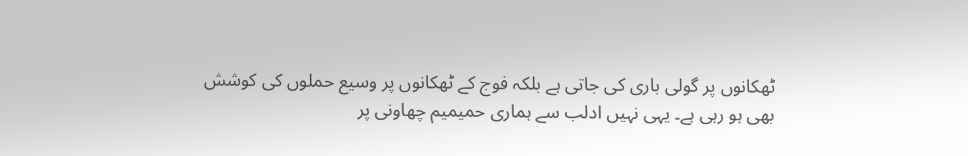ٹھکانوں پر گولی باری کی جاتی ہے بلکہ فوج کے ٹھکانوں پر وسیع حملوں کی کوشش بھی ہو رہی ہے۔ یہی نہیں ادلب سے ہماری حمیمیم چھاونی پر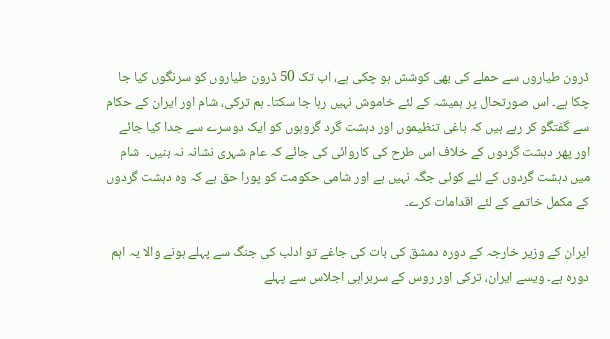ڈرون طیاروں سے حملے کی بھی کوشش ہو چکی ہے، اب تک 50 ڈرون طیاروں کو سرنگوں کیا جا چکا ہے۔ اس صورتحال پر ہمیشہ کے لئے خاموش نہيں رہا جا سکتا۔ ہم ترکی، شام اور ایران کے حکام سے گفتگو کر رہے ہیں کہ باغی تنظیموں اور دہشت گرد گروہوں کو ایک دوسرے سے جدا کیا جائے اور پھر دہشت گردوں کے خلاف اس طرح کی کاروائی کی جائے کہ عام شہری نشانہ نہ بنیں۔  شام میں دہشت گردوں کے لئے کوئی جگہ نہیں ہے اور شامی حکومت کو پورا حق ہے کہ وہ دہشت گردوں کے مکمل خاتمے کے لئے اقدامات کرے۔

ایران کے وزیر خارجہ کے دورہ دمشق کی بات کی جاغے تو ادلب کی جنگ سے پہلے ہونے والا یہ اہم دورہ ہے۔ ویسے ایران، ترکی اور روس کے سربراہی اجلاس سے پہلے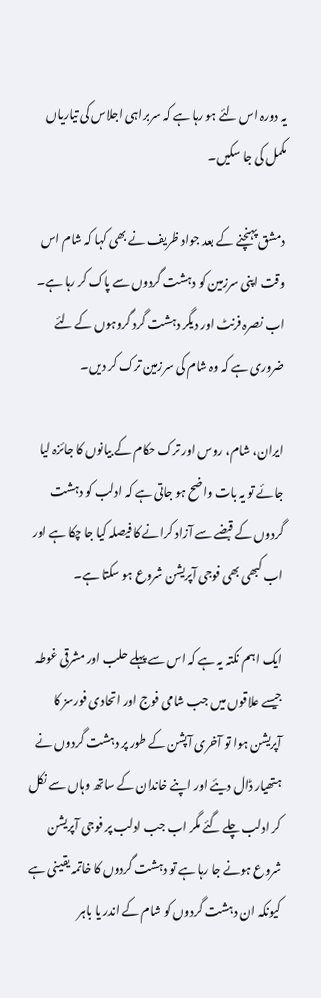یہ دورہ اس لئے ہو رہا ہے کہ سربراہی اجلاس کی تیاریاں مکمل کی جا سکیں۔

دمشق پہنچنے کے بعد جواد ظریف نے بھی کہا کہ شام اس وقت اپنی سرزمین کو دہشت گردوں سے پاک کر رہا ہے۔ اب نصرہ فرنٹ اور دیگر دہشت گرد گروہوں کے لئے ضروری ہے کہ وہ شام کی سرزمین ترک کر دیں۔

ایران، شام، روس اور ترک حکام کے بیانوں کا جائزہ لیا جائے تو یہ بات واضح ہو جاتی ہے کہ ادلب کو دہشت گردوں کے قبضے سے آزاد کرانے کا فیصلہ کیا جا چکا ہے اور اب کبھی بھی فوجی آپریشن شروع ہو سکتا ہے۔

ایک اہم نکتہ یہ ہے کہ اس سے پہلے حلب اور مشرقی غوطہ جیسے علاقوں میں جب شامی فوج اور اتحادی فورسز کا آپریشن ہوا تو آخری آپشن کے طور پر دہشت گردوں نے ہتھیار ڈال دیئے اور اپنے خاندان کے ساتھ وہاں سے نکل کر ادلب چلے گئے مگر اب جب ادلب پر فوجی آپریشن شروع ہونے جا رہا ہے تو دہشت گردوں کا خاتمہ یقینی ہے کیونکہ ان دہشت گردوں کو شام کے اندر یا باہر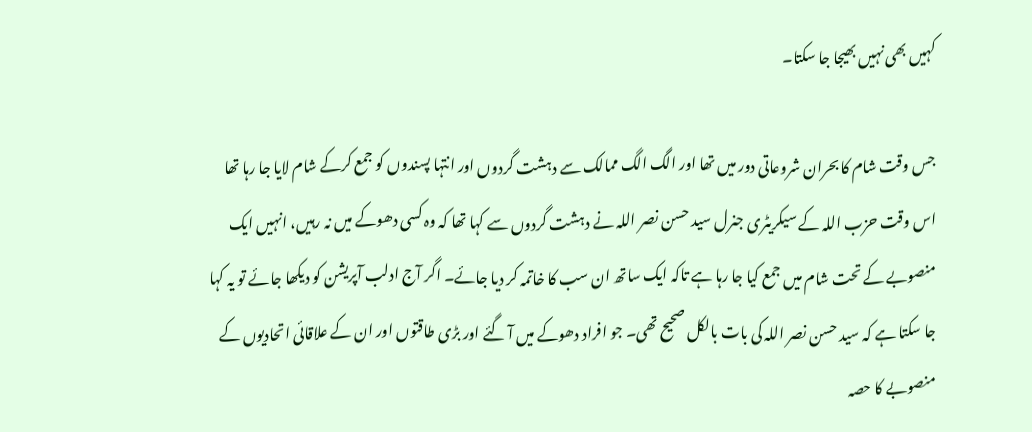کہیں بھی نہیں بھیجا جا سکتا۔

جس وقت شام کا بحران شروعاتی دور میں تھا اور الگ الگ ممالک سے دہشت گردوں اور انتہا پسندوں کو جمع کرکے شام لایا جا رہا تھا اس وقت حزب اللہ کے سیکریٹری جنرل سید حسن نصر اللہ نے دہشت گردوں سے کہا تھا کہ وہ کسی دھوکے میں نہ رہیں، انہیں ایک منصوبے کے تحت شام میں جمع کیا جا رہا ہے تاکہ ایک ساتھ ان سب کا خاتمہ کر دیا جائے۔ اگر آج ادلب آپریشن کو دیکھا جائے تو یہ کہا جا سکتا ہے کہ سید حسن نصر اللہ کی بات بالکل صحیح تھی۔ جو افراد دھوکے میں آ گئے اور بڑی طاقتوں اور ان کے علاقائی اتحادیوں کے منصوبے کا حصہ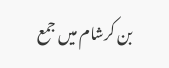بن کرشام میں جمع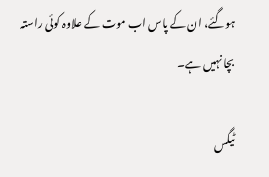ہوگئے، ان کے پاس اب موت کے علاوہ کوئی راستہ بچا نہیں ہے۔

ٹیگس